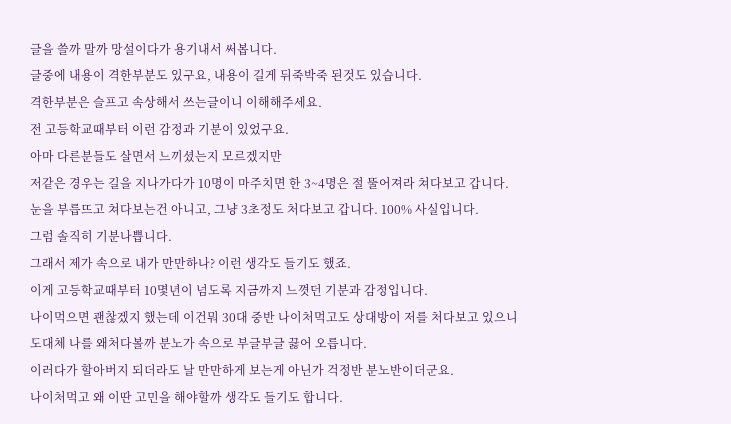글을 쓸까 말까 망설이다가 용기내서 써봅니다.
글중에 내용이 격한부분도 있구요, 내용이 길게 뒤죽박죽 된것도 있습니다.
격한부분은 슬프고 속상해서 쓰는글이니 이해해주세요.
전 고등학교때부터 이런 감정과 기분이 있었구요.
아마 다른분들도 살면서 느끼셨는지 모르겠지만
저같은 경우는 길을 지나가다가 10명이 마주치면 한 3~4명은 절 뚤어져라 쳐다보고 갑니다.
눈을 부릅뜨고 쳐다보는건 아니고, 그냥 3초정도 처다보고 갑니다. 100% 사실입니다.
그럼 솔직히 기분나쁩니다.
그래서 제가 속으로 내가 만만하나? 이런 생각도 들기도 했죠.
이게 고등학교때부터 10몇년이 넘도록 지금까지 느꼇던 기분과 감정입니다.
나이먹으면 괜찮겠지 했는데 이건뭐 30대 중반 나이처먹고도 상대방이 저를 처다보고 있으니
도대체 나를 왜처다볼까 분노가 속으로 부글부글 끓어 오릅니다.
이러다가 할아버지 되더라도 날 만만하게 보는게 아닌가 걱정반 분노반이더군요.
나이처먹고 왜 이딴 고민을 해야할까 생각도 들기도 합니다.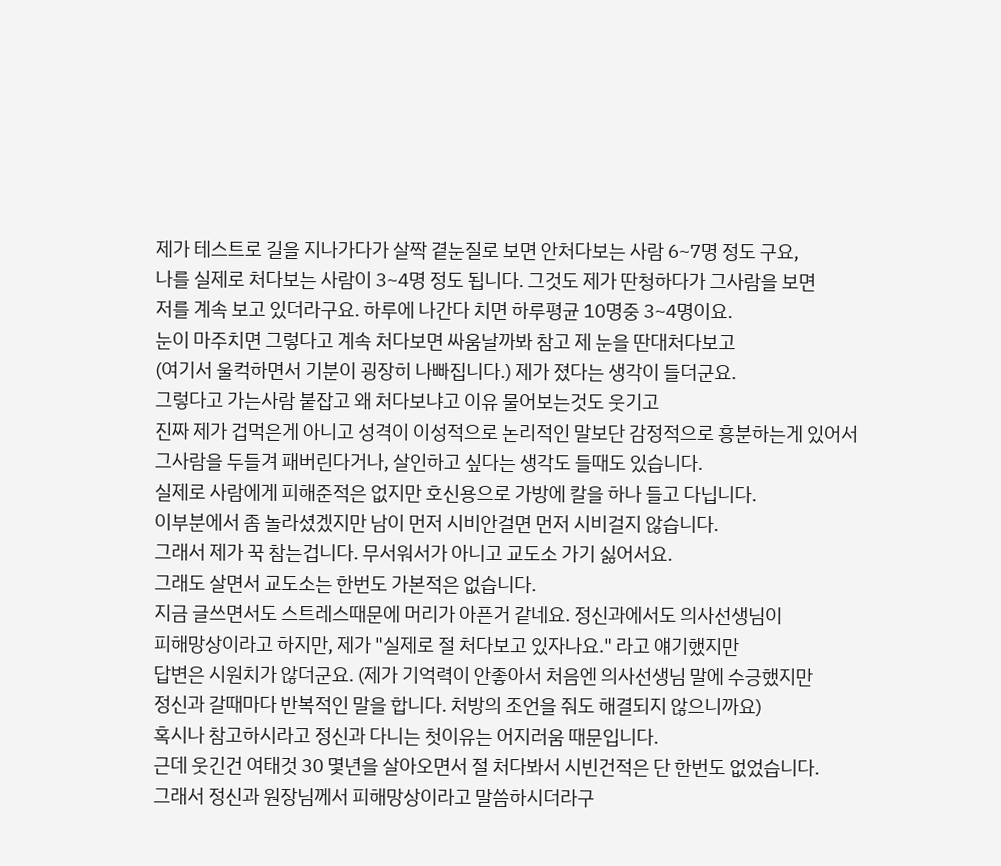제가 테스트로 길을 지나가다가 살짝 곁눈질로 보면 안처다보는 사람 6~7명 정도 구요,
나를 실제로 처다보는 사람이 3~4명 정도 됩니다. 그것도 제가 딴청하다가 그사람을 보면
저를 계속 보고 있더라구요. 하루에 나간다 치면 하루평균 10명중 3~4명이요.
눈이 마주치면 그렇다고 계속 처다보면 싸움날까봐 참고 제 눈을 딴대처다보고
(여기서 울컥하면서 기분이 굉장히 나빠집니다.) 제가 졌다는 생각이 들더군요.
그렇다고 가는사람 붙잡고 왜 처다보냐고 이유 물어보는것도 웃기고
진짜 제가 겁먹은게 아니고 성격이 이성적으로 논리적인 말보단 감정적으로 흥분하는게 있어서
그사람을 두들겨 패버린다거나, 살인하고 싶다는 생각도 들때도 있습니다.
실제로 사람에게 피해준적은 없지만 호신용으로 가방에 칼을 하나 들고 다닙니다.
이부분에서 좀 놀라셨겠지만 남이 먼저 시비안걸면 먼저 시비걸지 않습니다.
그래서 제가 꾹 참는겁니다. 무서워서가 아니고 교도소 가기 싫어서요.
그래도 살면서 교도소는 한번도 가본적은 없습니다.
지금 글쓰면서도 스트레스때문에 머리가 아픈거 같네요. 정신과에서도 의사선생님이
피해망상이라고 하지만, 제가 "실제로 절 처다보고 있자나요." 라고 얘기했지만
답변은 시원치가 않더군요. (제가 기억력이 안좋아서 처음엔 의사선생님 말에 수긍했지만
정신과 갈때마다 반복적인 말을 합니다. 처방의 조언을 줘도 해결되지 않으니까요)
혹시나 참고하시라고 정신과 다니는 첫이유는 어지러움 때문입니다.
근데 웃긴건 여태것 30 몇년을 살아오면서 절 처다봐서 시빈건적은 단 한번도 없었습니다.
그래서 정신과 원장님께서 피해망상이라고 말씀하시더라구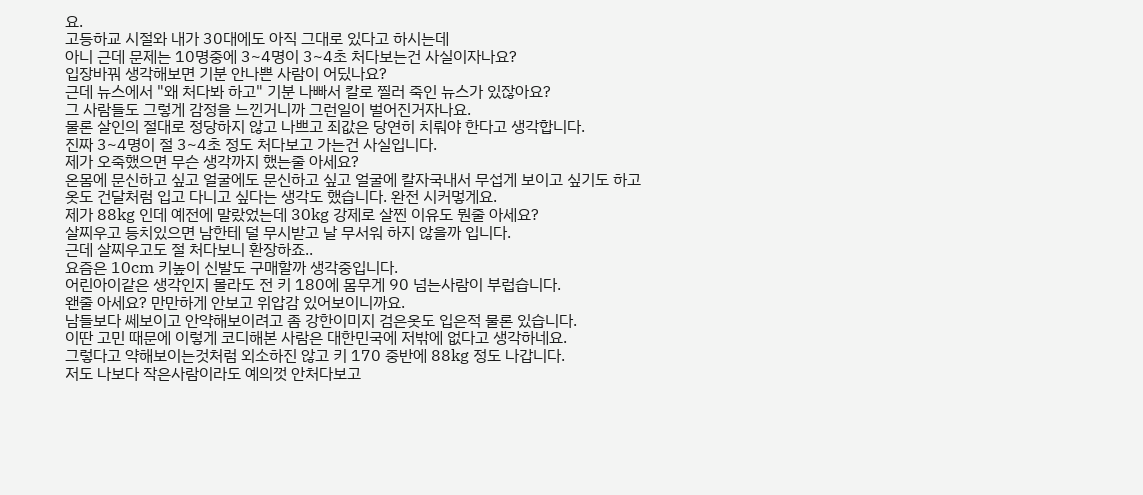요.
고등하교 시절와 내가 30대에도 아직 그대로 있다고 하시는데
아니 근데 문제는 10명중에 3~4명이 3~4초 처다보는건 사실이자나요?
입장바꿔 생각해보면 기분 안나쁜 사람이 어딨나요?
근데 뉴스에서 "왜 처다봐 하고" 기분 나빠서 칼로 찔러 죽인 뉴스가 있잖아요?
그 사람들도 그렇게 감정을 느낀거니까 그런일이 벌어진거자나요.
물론 살인의 절대로 정당하지 않고 나쁘고 죄값은 당연히 치뤄야 한다고 생각합니다.
진짜 3~4명이 절 3~4초 정도 처다보고 가는건 사실입니다.
제가 오죽했으면 무슨 생각까지 했는줄 아세요?
온몸에 문신하고 싶고 얼굴에도 문신하고 싶고 얼굴에 칼자국내서 무섭게 보이고 싶기도 하고
옷도 건달처럼 입고 다니고 싶다는 생각도 했습니다. 완전 시커멓게요.
제가 88kg 인데 예전에 말랐었는데 30kg 강제로 살찐 이유도 뭔줄 아세요?
살찌우고 등치있으면 남한테 덜 무시받고 날 무서워 하지 않을까 입니다.
근데 살찌우고도 절 처다보니 환장하죠..
요즘은 10cm 키높이 신발도 구매할까 생각중입니다.
어린아이같은 생각인지 몰라도 전 키 180에 몸무게 90 넘는사람이 부럽습니다.
왠줄 아세요? 만만하게 안보고 위압감 있어보이니까요.
남들보다 쎄보이고 안약해보이려고 좀 강한이미지 검은옷도 입은적 물론 있습니다.
이딴 고민 때문에 이렇게 코디해본 사람은 대한민국에 저밖에 없다고 생각하네요.
그렇다고 약해보이는것처럼 외소하진 않고 키 170 중반에 88kg 정도 나갑니다.
저도 나보다 작은사람이라도 예의껏 안처다보고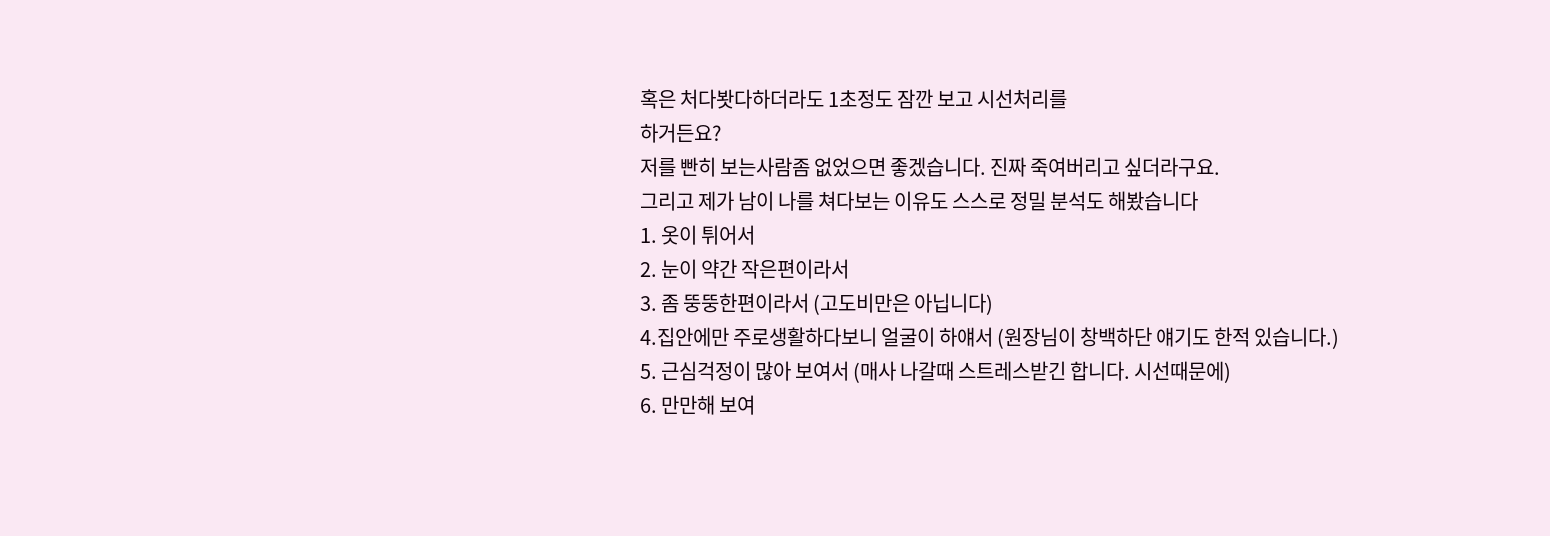혹은 처다봣다하더라도 1초정도 잠깐 보고 시선처리를
하거든요?
저를 빤히 보는사람좀 없었으면 좋겠습니다. 진짜 죽여버리고 싶더라구요.
그리고 제가 남이 나를 쳐다보는 이유도 스스로 정밀 분석도 해봤습니다
1. 옷이 튀어서
2. 눈이 약간 작은편이라서
3. 좀 뚱뚱한편이라서 (고도비만은 아닙니다)
4.집안에만 주로생활하다보니 얼굴이 하얘서 (원장님이 창백하단 얘기도 한적 있습니다.)
5. 근심걱정이 많아 보여서 (매사 나갈때 스트레스받긴 합니다. 시선때문에)
6. 만만해 보여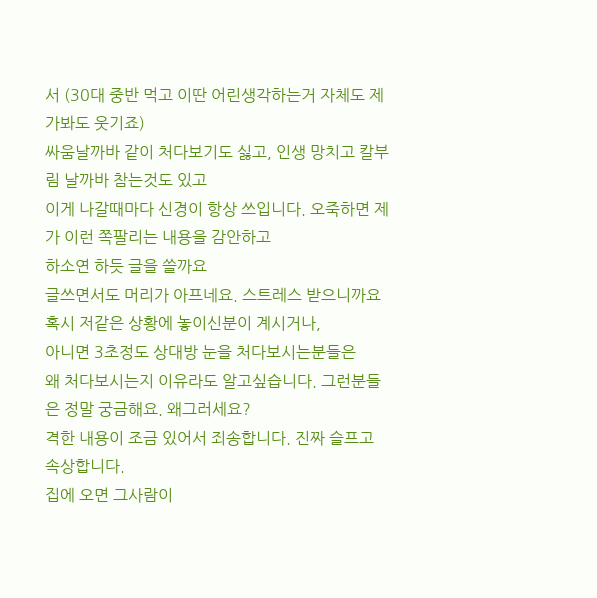서 (30대 중반 먹고 이딴 어린생각하는거 자체도 제가봐도 웃기죠)
싸움날까바 같이 처다보기도 싫고, 인생 망치고 칼부림 날까바 참는것도 있고
이게 나갈때마다 신경이 항상 쓰입니다. 오죽하면 제가 이런 쪽팔리는 내용을 감안하고
하소연 하듯 글을 쓸까요
글쓰면서도 머리가 아프네요. 스트레스 받으니까요
혹시 저같은 상황에 놓이신분이 계시거나,
아니면 3초정도 상대방 눈을 처다보시는분들은
왜 처다보시는지 이유라도 알고싶습니다. 그런분들은 정말 궁금해요. 왜그러세요?
격한 내용이 조금 있어서 죄송합니다. 진짜 슬프고 속상합니다.
집에 오면 그사람이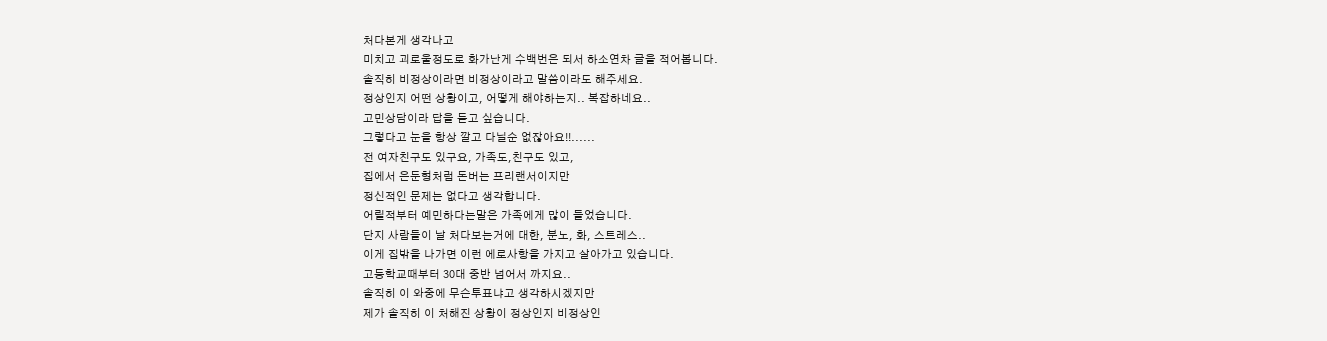처다본게 생각나고
미치고 괴로울정도로 화가난게 수백번은 되서 하소연차 글을 적어봅니다.
솔직히 비정상이라면 비정상이라고 말씀이라도 해주세요.
정상인지 어떤 상황이고, 어떻게 해야하는지.. 복잡하네요..
고민상담이라 답을 듣고 싶습니다.
그렇다고 눈을 항상 깔고 다닐순 없잖아요!!......
전 여자친구도 있구요, 가족도,친구도 있고,
집에서 은둔형처럼 돈버는 프리랜서이지만
정신적인 문제는 없다고 생각합니다.
어릴적부터 예민하다는말은 가족에게 많이 들었습니다.
단지 사람들이 날 처다보는거에 대한, 분노, 화, 스트레스..
이게 집밖을 나가면 이런 에로사항을 가지고 살아가고 있습니다.
고등학교때부터 30대 중반 넘어서 까지요..
솔직히 이 와중에 무슨투표냐고 생각하시겠지만
제가 솔직히 이 처해진 상황이 정상인지 비정상인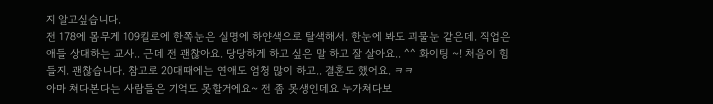지 알고싶습니다.
전 178에 몸무게 109킬로에 한쪽눈은 실명에 하얀색으로 탈색해서. 한눈에 봐도 괴물눈 같은데. 직업은 애들 상대하는 교사.. 근데 전 괜찮아요. 당당하게 하고 싶은 말 하고 잘 살아요.. ^^ 화이팅 ~! 처음이 힘들지. 괜찮습니다. 참고로 20대때에는 연애도 엄청 많이 하고.. 결혼도 했어요. ㅋㅋ
아마 쳐다본다는 사람들은 기억도 못할거에요~ 전 좀 못생인데요 누가쳐다보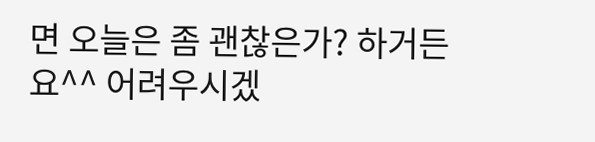면 오늘은 좀 괜찮은가? 하거든요^^ 어려우시겠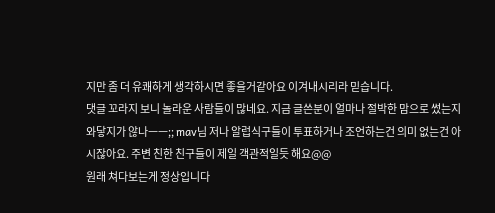지만 좀 더 유쾌하게 생각하시면 좋을거같아요 이겨내시리라 믿습니다.
댓글 꼬라지 보니 놀라운 사람들이 많네요. 지금 글쓴분이 얼마나 절박한 맘으로 썼는지 와닿지가 않나ㅡㅡ;; mav님 저나 알럽식구들이 투표하거나 조언하는건 의미 없는건 아시잖아요. 주변 친한 친구들이 제일 객관적일듯 해요@@
원래 쳐다보는게 정상입니다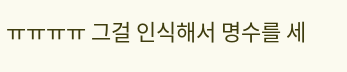ㅠㅠㅠㅠ 그걸 인식해서 명수를 세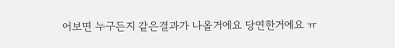어보면 누구든지 같은결과가 나올거에요 당연한거에요 ㅠ